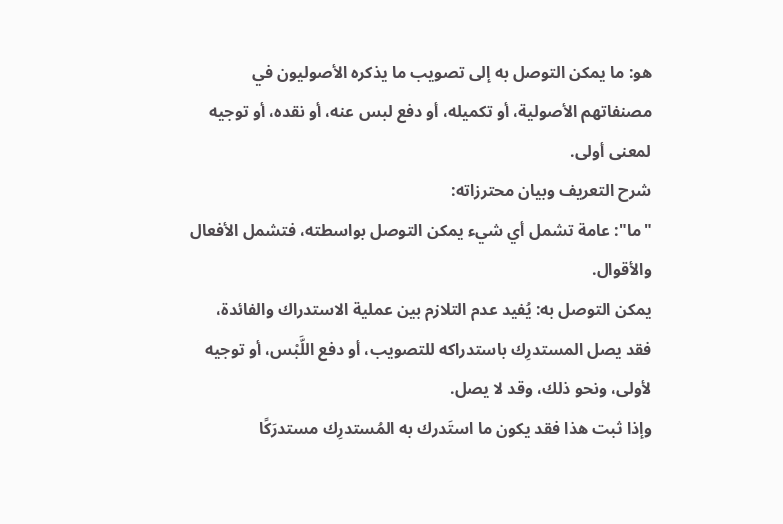هو: ما يمكن التوصل به إلى تصويب ما يذكره الأصوليون في مصنفاتهم الأصولية، أو تكميله، أو دفع لبس عنه، أو نقده، أو توجيه لمعنى أولى.
شرح التعريف وبيان محترزاته:
"ما": عامة تشمل أي شيء يمكن التوصل بواسطته، فتشمل الأفعال والأقوال.
يمكن التوصل به: يُفيد عدم التلازم بين عملية الاستدراك والفائدة، فقد يصل المستدرِك باستدراكه للتصويب، أو دفع اللَّبْس، أو توجيه لأولى، ونحو ذلك، وقد لا يصل.
وإذا ثبت هذا فقد يكون ما استَدرك به المُستدرِك مستدرَكًا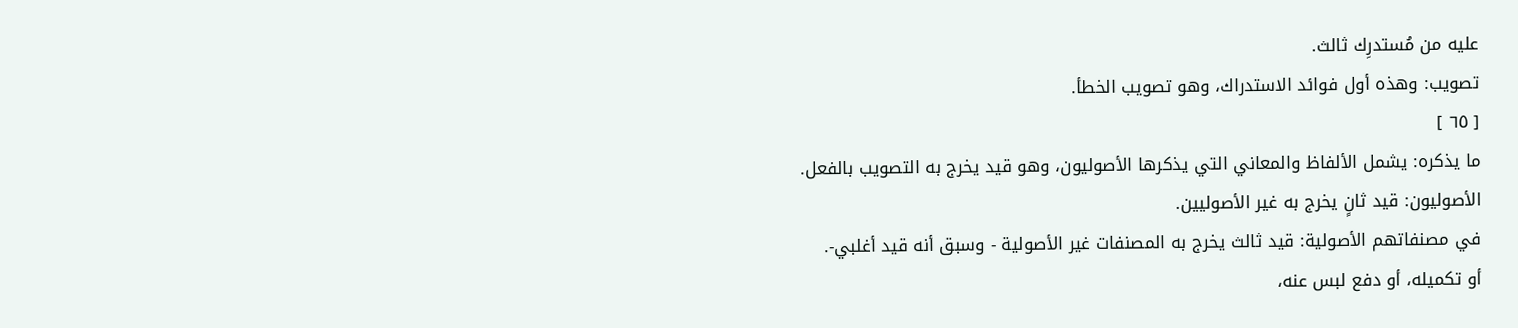عليه من مُستدرِك ثالث.
تصويب: وهذه أول فوائد الاستدراك، وهو تصويب الخطأ.
[ ٦٥ ]
ما يذكره: يشمل الألفاظ والمعاني التي يذكرها الأصوليون، وهو قيد يخرج به التصويب بالفعل.
الأصوليون: قيد ثانٍ يخرج به غير الأصوليين.
في مصنفاتهم الأصولية: قيد ثالث يخرج به المصنفات غير الأصولية - وسبق أنه قيد أغلبي-.
أو تكميله، أو دفع لبس عنه،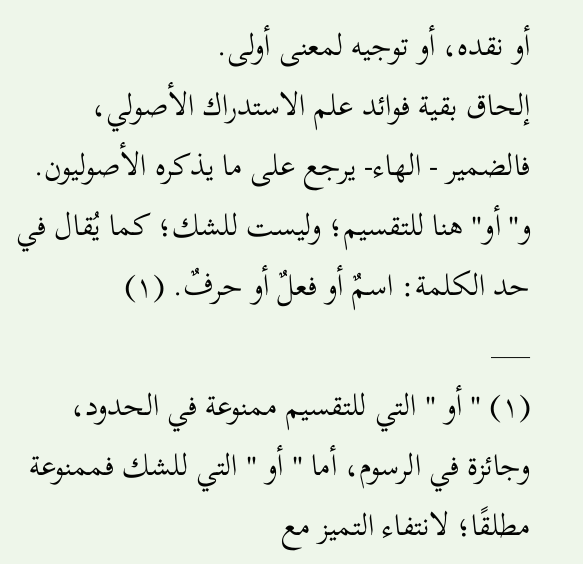أو نقده، أو توجيه لمعنى أولى.
إلحاق بقية فوائد علم الاستدراك الأصولي، فالضمير - الهاء- يرجع على ما يذكره الأصوليون. و"أو" هنا للتقسيم؛ وليست للشك؛ كما يُقال في حد الكلمة: اسمٌ أو فعلٌ أو حرفٌ. (١)
___
(١) " أو " التي للتقسيم ممنوعة في الحدود، وجائزة في الرسوم، أما " أو " التي للشك فممنوعة مطلقًا؛ لانتفاء التميز مع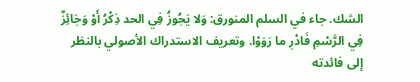الشك. جاء في السلم المنورق: وَلا يَجُوزُ فِي الحد ذِكْرُ أَوْ وَجَائِزٌ فِي الرَّسْمِ فَادْرِ ما رَوَوْا. وتعريف الاستدراك الأصولي بالنظر إلى فائدته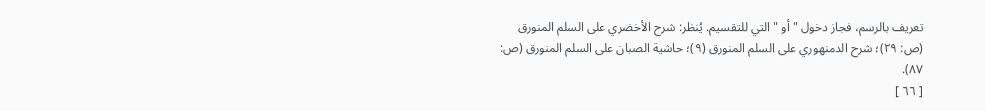تعريف بالرسم، فجاز دخول " أو " التي للتقسيم. يُنظر: شرح الأخضري على السلم المنورق (ص: ٢٩)؛ شرح الدمنهوري على السلم المنورق (٩)؛ حاشية الصبان على السلم المنورق (ص: ٨٧).
[ ٦٦ ]